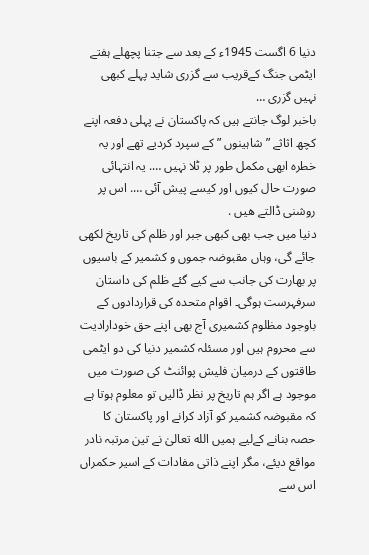دنیا 6 اگست 1945ء کے بعد سے جتنا پچھلے ہفتے ایٹمی جنگ کےقریب سے گزری شاید پہلے کبھی نہیں گزری …
باخبر لوگ جانتے ہیں کہ پاکستان نے پہلی دفعہ اپنے کچھ اثاثے ” شاہینوں ” کے سپرد کردیے تھے اور یہ خطرہ ابھی مکمل طور پر ٹلا نہیں …. یہ انتہائی صورت حال کیوں اور کیسے پیش آئی …. اس پر روشنی ڈالتے ھیں .
دنیا میں جب بھی کبھی جبر اور ظلم کی تاریخ لکھی جائے گی، وہاں مقبوضہ جموں و کشمیر کے باسیوں پر بھارت کی جانب سے کیے گئے ظلم کی داستان سرفہرست ہوگی۔ اقوام متحدہ کی قراردادوں کے باوجود مظلوم کشمیری آج بھی اپنے حق خودارادیت سے محروم ہیں اور مسئلہ کشمیر دنیا کی دو ایٹمی طاقتوں کے درمیان فلیش پوائنٹ کی صورت میں موجود ہے اگر ہم تاریخ پر نظر ڈالیں تو معلوم ہوتا ہے کہ مقبوضہ کشمیر کو آزاد کرانے اور پاکستان کا حصہ بنانے کےلیے ہمیں الله تعالیٰ نے تین مرتبہ نادر مواقع دیئے، مگر اپنے ذاتی مفادات کے اسیر حکمراں اس سے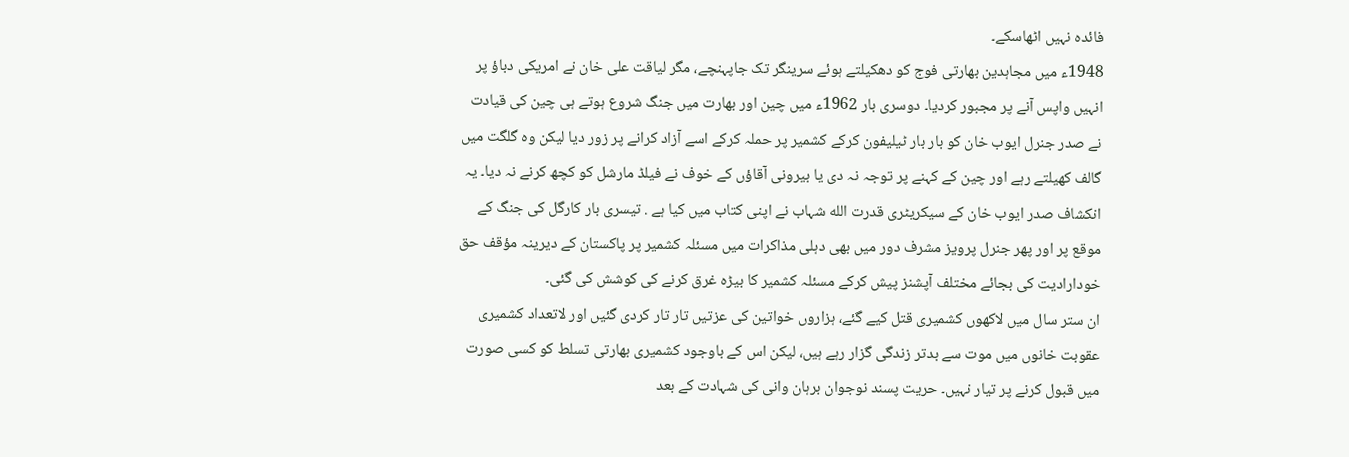فائدہ نہیں اٹھاسکے۔
1948ء میں مجاہدین بھارتی فوج کو دھکیلتے ہوئے سرینگر تک جاپہنچے، مگر لیاقت علی خان نے امریکی دباؤ پر انہیں واپس آنے پر مجبور کردیا۔ دوسری بار 1962ء میں چین اور بھارت میں جنگ شروع ہوتے ہی چین کی قیادت نے صدر جنرل ایوب خان کو بار بار ٹیلیفون کرکے کشمیر پر حملہ کرکے اسے آزاد کرانے پر زور دیا لیکن وہ گلگت میں گالف کھیلتے رہے اور چین کے کہنے پر توجہ نہ دی یا بیرونی آقاؤں کے خوف نے فیلڈ مارشل کو کچھ کرنے نہ دیا۔ یہ انکشاف صدر ایوب خان کے سیکریٹری قدرت الله شہاب نے اپنی کتاب میں کیا ہے . تیسری بار کارگل کی جنگ کے موقع پر اور پھر جنرل پرویز مشرف دور میں بھی دہلی مذاکرات میں مسئلہ کشمیر پر پاکستان کے دیرینہ مؤقف حق خودارادیت کی بجائے مختلف آپشنز پیش کرکے مسئلہ کشمیر کا بیڑہ غرق کرنے کی کوشش کی گئی۔
ان ستر سال میں لاکھوں کشمیری قتل کیے گئے، ہزاروں خواتین کی عزتیں تار تار کردی گئیں اور لاتعداد کشمیری عقوبت خانوں میں موت سے بدتر زندگی گزار رہے ہیں، لیکن اس کے باوجود کشمیری بھارتی تسلط کو کسی صورت میں قبول کرنے پر تیار نہیں۔ حریت پسند نوجوان برہان وانی کی شہادت کے بعد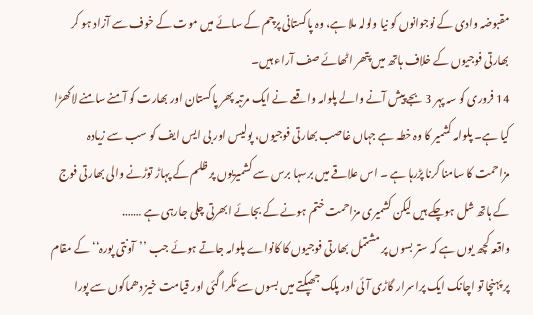مقبوضہ وادی کے نوجوانوں کو نیا ولولہ ملا ہے، وہ پاکستانی پرچم کے سائے میں موت کے خوف سے آزاد ہو کر بھارتی فوجیوں کے خلاف ہاتھ میں پتھر اٹھائے صف آراء ہیں۔
14 فروری کو سہ پہر 3 بجے پیش آنے والے پلوامہ واقعے نے ایک مرتبہ پھر پاکستان اور بھارت کو آمنے سامنے لاکھڑا کیا ہے۔ پلوامہ کشمیر کا وہ خطہ ہے جہاں غاصب بھارتی فوجیوں، پولیس اور بی ایس ایف کو سب سے زیادہ مزاحمت کا سامنا کرنا پڑرہا ہے ۔ اس علاقے میں برسہا برس سے کشمیریوں پر ظلم کے پہاڑ توڑنے والی بھارتی فوج کے ہاتھ شل ہوچکے ہیں لیکن کشمیری مزاحمت ختم ہونے کے بجائے ابھرتی چلی جارہی ہے …….
واقعہ کچھ یوں ہے کہ ستر بسوں پر مشتمل بھارتی فوجیوں کا کانواے پلوامہ جاتے ہوئے جب ’’آونتی پورہ‘‘ کے مقام پر پہنچا تو اچانک ایک پراسرار گاڑی آئی اور پلک جھپکتے میں بسوں سے ٹکرا گئی اور قیامت خیز دھماکوں سے پورا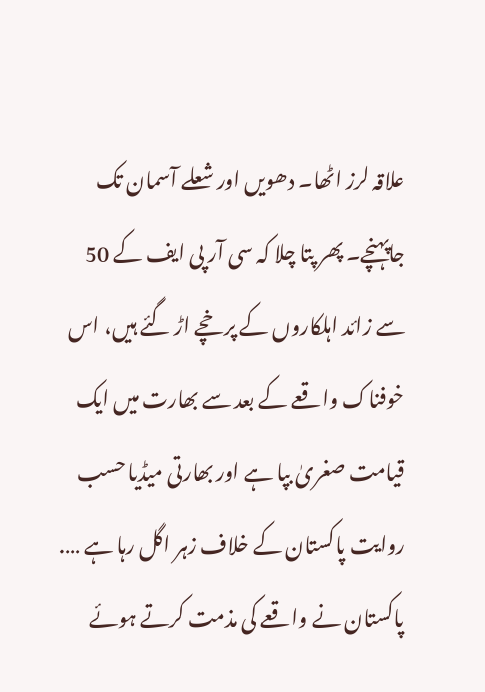علاقہ لرز اٹھا۔ دھویں اور شعلے آسمان تک جاپہنچے۔ پھر پتا چلا کہ سی آر پی ایف کے 50 سے زائد اہلکاروں کے پرخچے اڑ گئے ہیں، اس خوفناک واقعے کے بعد سے بھارت میں ایک قیامت صغریٰ بپا ہے اور بھارتی میڈیا حسب روایت پاکستان کے خلاف زہر اگل رہا ہے ….
پاکستان نے واقعے کی مذمت کرتے ہوئے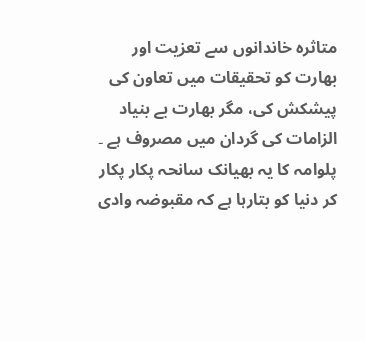متاثرہ خاندانوں سے تعزیت اور بھارت کو تحقیقات میں تعاون کی پیشکش کی، مگر بھارت بے بنیاد الزامات کی گردان میں مصروف ہے ۔ پلوامہ کا یہ بھیانک سانحہ پکار پکار کر دنیا کو بتارہا ہے کہ مقبوضہ وادی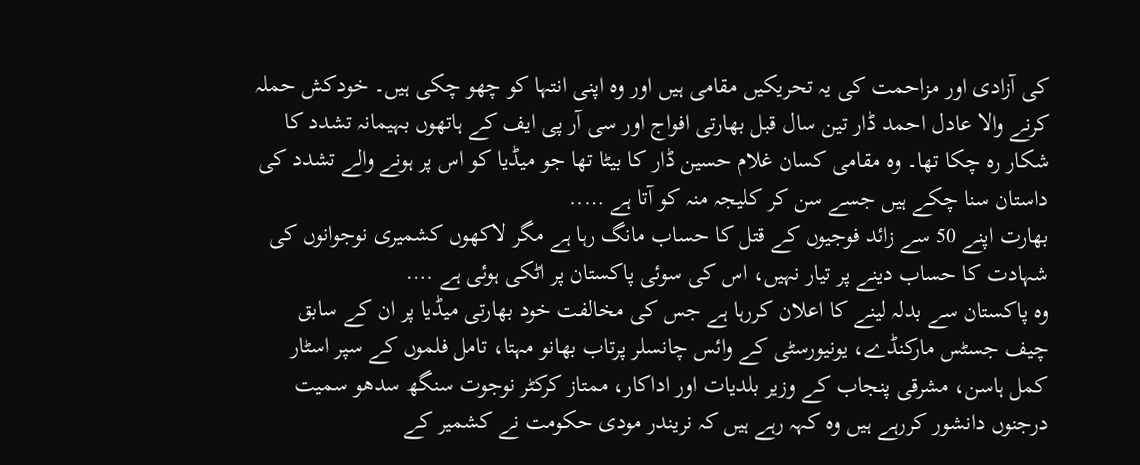کی آزادی اور مزاحمت کی یہ تحریکیں مقامی ہیں اور وہ اپنی انتہا کو چھو چکی ہیں۔ خودکش حملہ کرنے والا عادل احمد ڈار تین سال قبل بھارتی افواج اور سی آر پی ایف کے ہاتھوں بہیمانہ تشدد کا شکار رہ چکا تھا۔ وہ مقامی کسان غلام حسین ڈار کا بیٹا تھا جو میڈیا کو اس پر ہونے والے تشدد کی داستان سنا چکے ہیں جسے سن کر کلیجہ منہ کو آتا ہے …..
بھارت اپنے 50 سے زائد فوجیوں کے قتل کا حساب مانگ رہا ہے مگر لاکھوں کشمیری نوجوانوں کی شہادت کا حساب دینے پر تیار نہیں، اس کی سوئی پاکستان پر اٹکی ہوئی ہے ….
وہ پاکستان سے بدلہ لینے کا اعلان کررہا ہے جس کی مخالفت خود بھارتی میڈیا پر ان کے سابق چیف جسٹس مارکنڈے، یونیورسٹی کے وائس چانسلر پرتاب بھانو مہتا، تامل فلموں کے سپر اسٹار کمل ہاسن، مشرقی پنجاب کے وزیر بلدیات اور اداکار، ممتاز کرکٹر نوجوت سنگھ سدھو سمیت درجنوں دانشور کررہے ہیں وہ کہہ رہے ہیں کہ نریندر مودی حکومت نے کشمیر کے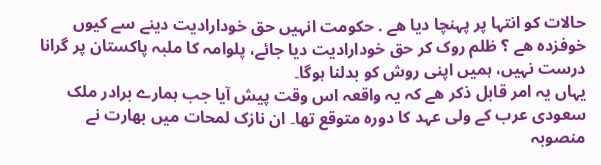حالات کو انتہا پر پہنچا دیا ھے . حکومت انہیں حق خودارادیت دینے سے کیوں خوفزدہ ھے ؟ ظلم روک کر حق خودارادیت دیا جائے، پلوامہ کا ملبہ پاکستان پر گرانا درست نہیں، ہمیں اپنی روش کو بدلنا ہوگا۔
یہاں یہ امر قابل ذکر ھے کہ یہ واقعہ اس وقت پیش آیا جب ہمارے برادر ملک سعودی عرب کے ولی عہد کا دورہ متوقع تھا۔ ان نازک لمحات میں بھارت نے منصوبہ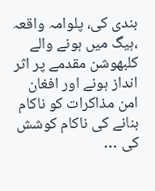بندی کی، پلوامہ واقعہ ،ہیگ میں ہونے والے کلبھوشن مقدمے پر اثر انداز ہونے اور افغان امن مذاکرات کو ناکام بنانے کی ناکام کوشش کی …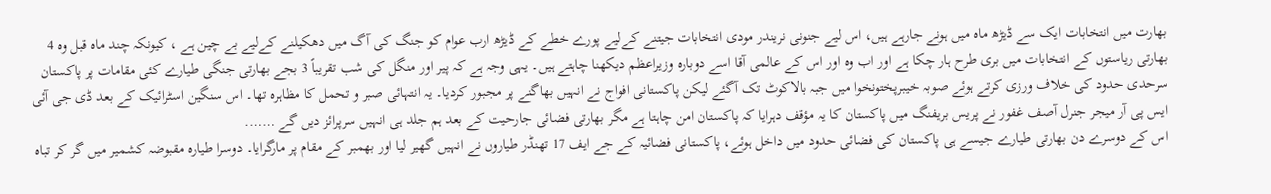بھارت میں انتخابات ایک سے ڈیڑھ ماہ میں ہونے جارہے ہیں، اس لیے جنونی نریندر مودی انتخابات جیتنے کےلیے پورے خطے کے ڈیڑھ ارب عوام کو جنگ کی آگ میں دھکیلنے کےلیے بے چین ہے ، کیونکہ چند ماہ قبل وہ 4 بھارتی ریاستوں کے انتخابات میں بری طرح ہار چکا ہے اور اب وہ اور اس کے عالمی آقا اسے دوبارہ وزیراعظم دیکھنا چاہتے ہیں۔ یہی وجہ ہے کہ پیر اور منگل کی شب تقریباً 3 بجے بھارتی جنگی طیارے کئی مقامات پر پاکستان سرحدی حدود کی خلاف ورزی کرتے ہوئے صوبہ خیبرپختونخوا میں جبہ بالاکوٹ تک آگئے لیکن پاکستانی افواج نے انہیں بھاگنے پر مجبور کردیا۔ یہ انتہائی صبر و تحمل کا مظاہرہ تھا۔ اس سنگین اسٹرائیک کے بعد ڈی جی آئی ایس پی آر میجر جنرل آصف غفور نے پریس بریفنگ میں پاکستان کا یہ مؤقف دہرایا کہ پاکستان امن چاہتا ہے مگر بھارتی فضائی جارحیت کے بعد ہم جلد ہی انہیں سرپرائز دیں گے …….
اس کے دوسرے دن بھارتی طیارے جیسے ہی پاکستان کی فضائی حدود میں داخل ہوئے، پاکستانی فضائیہ کے جے ایف 17 تھنڈر طیاروں نے انہیں گھیر لیا اور بھمبر کے مقام پر مارگرایا۔ دوسرا طیارہ مقبوضہ کشمیر میں گر کر تباہ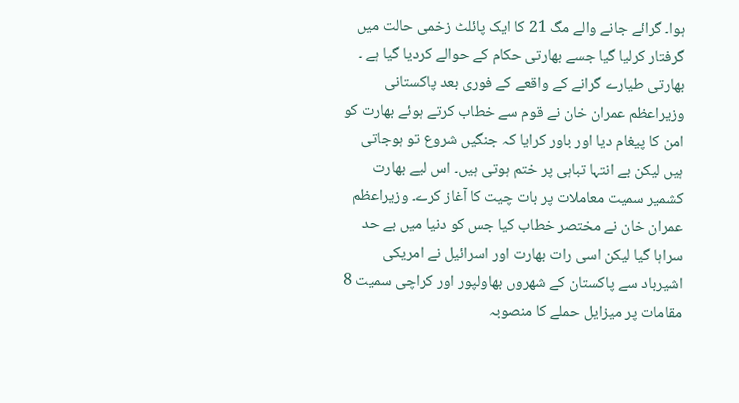ہوا۔ گرائے جانے والے مگ 21 کا ایک پائلٹ زخمی حالت میں گرفتار کرلیا گیا جسے بھارتی حکام کے حوالے کردیا گیا ہے ۔ بھارتی طیارے گرانے کے واقعے کے فوری بعد پاکستانی وزیراعظم عمران خان نے قوم سے خطاب کرتے ہوئے بھارت کو امن کا پیغام دیا اور باور کرایا کہ جنگیں شروع تو ہوجاتی ہیں لیکن بے انتہا تباہی پر ختم ہوتی ہیں۔ اس لیے بھارت کشمیر سمیت معاملات پر بات چیت کا آغاز کرے۔ وزیراعظم عمران خان نے مختصر خطاب کیا جس کو دنیا میں بے حد سراہا گیا لیکن اسی رات بھارت اور اسرائیل نے امریکی اشیرباد سے پاکستان کے شھروں بھاولپور اور کراچی سمیت 8 مقامات پر میزایل حملے کا منصوبہ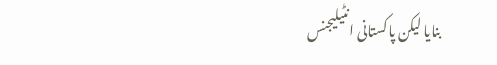بنایا لیکن پاکستانی انٹیلیجنس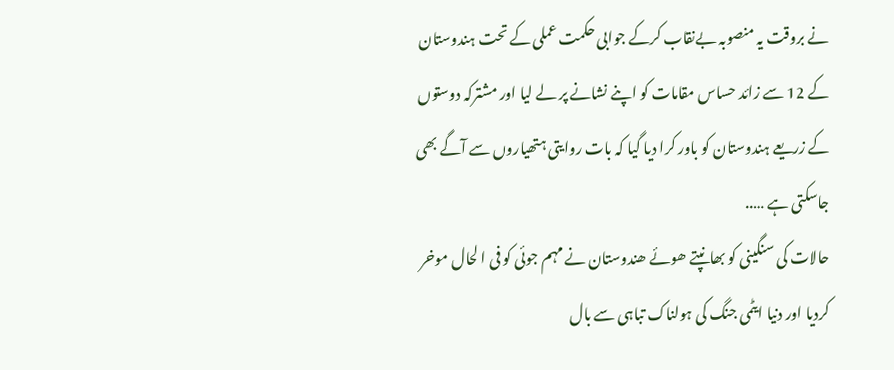نے بروقت یہ منصوبہ بےنقاب کرکے جوابی حکمت عملی کے تحت ہندوستان کے 12 سے زائد حساس مقامات کو اپنے نشانے پر لے لیا اور مشترکہ دوستوں کے زریعے ہندوستان کو باور کرا دیا گیا کہ بات روایتی ہتھیاروں سے آگے بھی جاسکتی ہے …..
حالات کی سنگینی کو بھانپتے ھوئے ھندوستان نے مہم جوئی کو فی ا لحال موخر کردیا اور دنیا ایٹمی جنگ کی ہولناک تباہی سے بال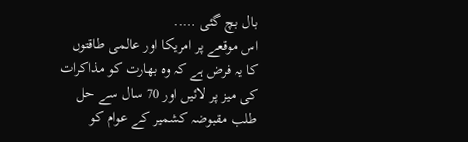بال بچ گئی …..
اس موقعے پر امریکا اور عالمی طاقتوں کا یہ فرض ہے کہ وہ بھارت کو مذاکرات کی میز پر لائیں اور 70 سال سے حل طلب مقبوضہ کشمیر کے عوام کو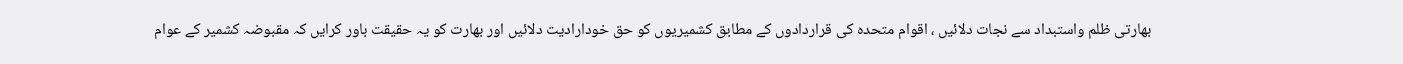بھارتی ظلم واستبداد سے نجات دلائیں ، اقوام متحدہ کی قراردادوں کے مطابق کشمیریوں کو حق خودارادیت دلائیں اور بھارت کو یہ حقیقت باور کرایں کہ مقبوضہ کشمیر کے عوام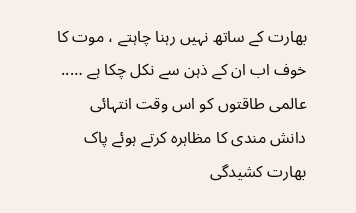بھارت کے ساتھ نہیں رہنا چاہتے ، موت کا خوف اب ان کے ذہن سے نکل چکا ہے …..
عالمی طاقتوں کو اس وقت انتہائی دانش مندی کا مظاہرہ کرتے ہوئے پاک بھارت کشیدگی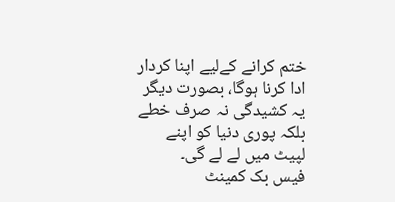ختم کرانے کےلیے اپنا کردار ادا کرنا ہوگا، بصورت دیگر یہ کشیدگی نہ صرف خطے بلکہ پوری دنیا کو اپنے لپیٹ میں لے لے گی۔
فیس بک کمینٹ